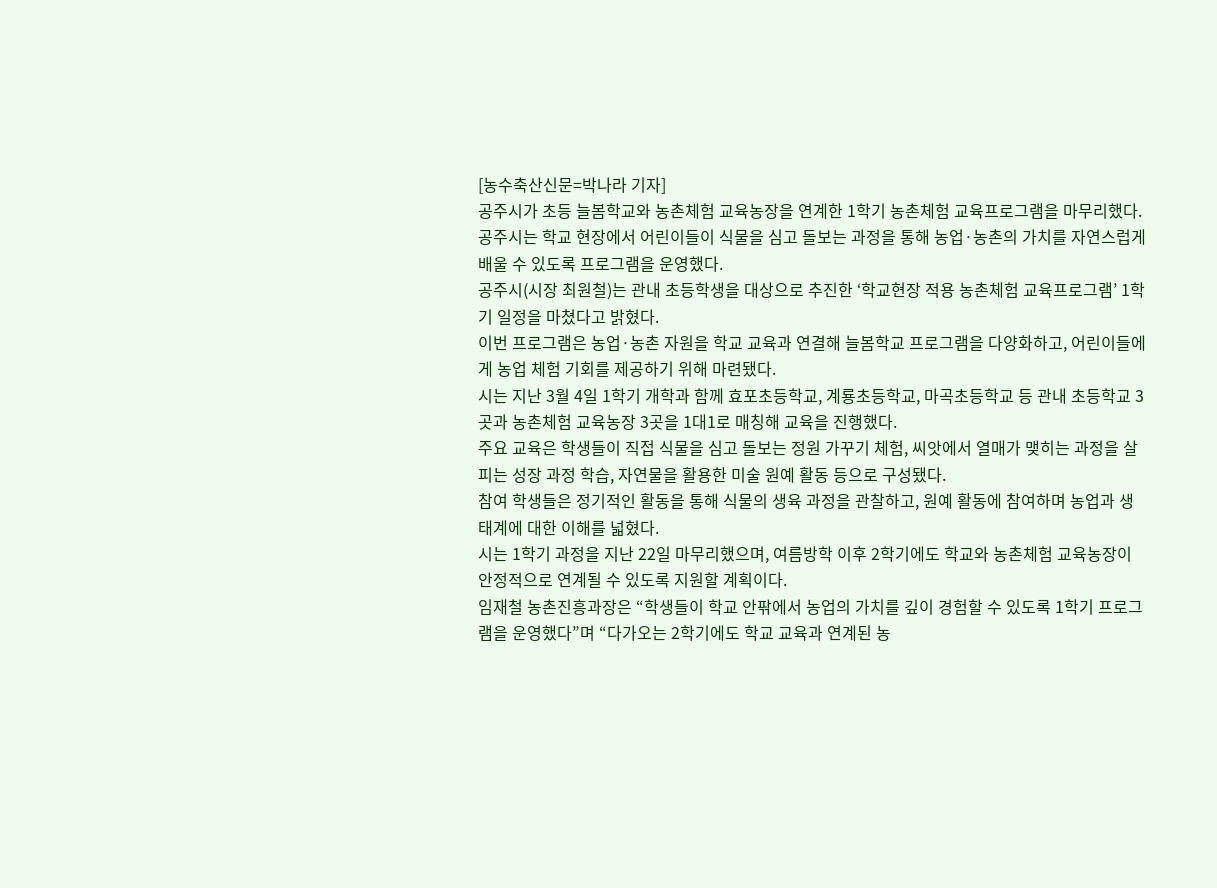[농수축산신문=박나라 기자]
공주시가 초등 늘봄학교와 농촌체험 교육농장을 연계한 1학기 농촌체험 교육프로그램을 마무리했다. 공주시는 학교 현장에서 어린이들이 식물을 심고 돌보는 과정을 통해 농업·농촌의 가치를 자연스럽게 배울 수 있도록 프로그램을 운영했다.
공주시(시장 최원철)는 관내 초등학생을 대상으로 추진한 ‘학교현장 적용 농촌체험 교육프로그램’ 1학기 일정을 마쳤다고 밝혔다.
이번 프로그램은 농업·농촌 자원을 학교 교육과 연결해 늘봄학교 프로그램을 다양화하고, 어린이들에게 농업 체험 기회를 제공하기 위해 마련됐다.
시는 지난 3월 4일 1학기 개학과 함께 효포초등학교, 계룡초등학교, 마곡초등학교 등 관내 초등학교 3곳과 농촌체험 교육농장 3곳을 1대1로 매칭해 교육을 진행했다.
주요 교육은 학생들이 직접 식물을 심고 돌보는 정원 가꾸기 체험, 씨앗에서 열매가 맺히는 과정을 살피는 성장 과정 학습, 자연물을 활용한 미술 원예 활동 등으로 구성됐다.
참여 학생들은 정기적인 활동을 통해 식물의 생육 과정을 관찰하고, 원예 활동에 참여하며 농업과 생태계에 대한 이해를 넓혔다.
시는 1학기 과정을 지난 22일 마무리했으며, 여름방학 이후 2학기에도 학교와 농촌체험 교육농장이 안정적으로 연계될 수 있도록 지원할 계획이다.
임재철 농촌진흥과장은 “학생들이 학교 안팎에서 농업의 가치를 깊이 경험할 수 있도록 1학기 프로그램을 운영했다”며 “다가오는 2학기에도 학교 교육과 연계된 농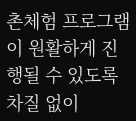촌체험 프로그램이 원활하게 진행될 수 있도록 차질 없이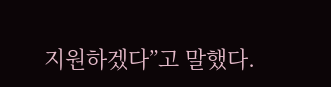지원하겠다”고 말했다.